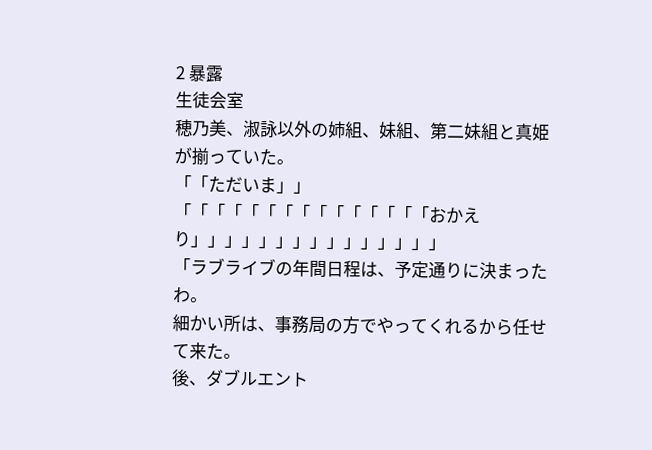2 暴露
生徒会室
穂乃美、淑詠以外の姉組、妹組、第二妹組と真姫が揃っていた。
「「ただいま」」
「「「「「「「「「「「「「「「おかえり」」」」」」」」」」」」」」」
「ラブライブの年間日程は、予定通りに決まったわ。
細かい所は、事務局の方でやってくれるから任せて来た。
後、ダブルエント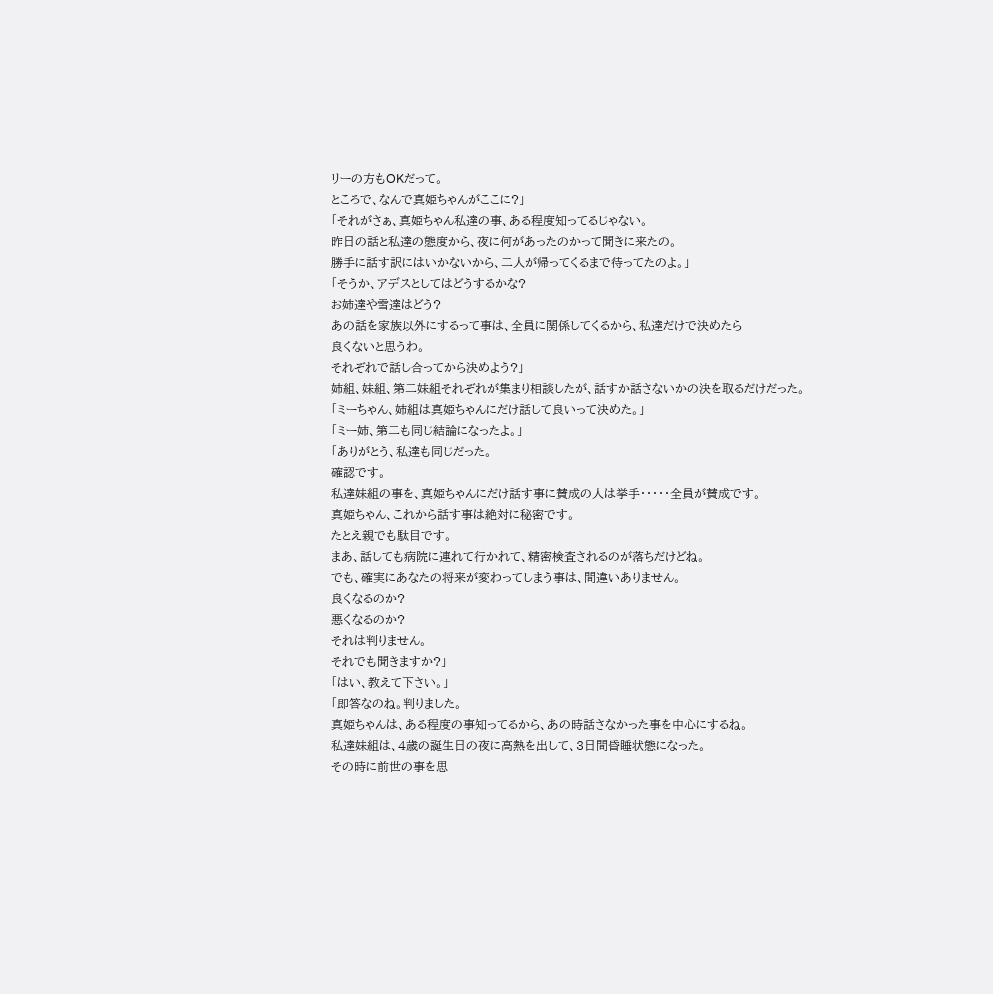リーの方もOKだって。
ところで、なんで真姫ちゃんがここに?」
「それがさぁ、真姫ちゃん私達の事、ある程度知ってるじゃない。
昨日の話と私達の態度から、夜に何があったのかって聞きに来たの。
勝手に話す訳にはいかないから、二人が帰ってくるまで待ってたのよ。」
「そうか、アデスとしてはどうするかな?
お姉達や雪達はどう?
あの話を家族以外にするって事は、全員に関係してくるから、私達だけで決めたら
良くないと思うわ。
それぞれで話し合ってから決めよう?」
姉組、妹組、第二妹組それぞれが集まり相談したが、話すか話さないかの決を取るだけだった。
「ミーちゃん、姉組は真姫ちゃんにだけ話して良いって決めた。」
「ミー姉、第二も同じ結論になったよ。」
「ありがとう、私達も同じだった。
確認です。
私達妹組の事を、真姫ちゃんにだけ話す事に賛成の人は挙手・・・・・全員が賛成です。
真姫ちゃん、これから話す事は絶対に秘密です。
たとえ親でも駄目です。
まあ、話しても病院に連れて行かれて、精密検査されるのが落ちだけどね。
でも、確実にあなたの将来が変わってしまう事は、間違いありません。
良くなるのか?
悪くなるのか?
それは判りません。
それでも聞きますか?」
「はい、教えて下さい。」
「即答なのね。判りました。
真姫ちゃんは、ある程度の事知ってるから、あの時話さなかった事を中心にするね。
私達妹組は、4歳の誕生日の夜に高熱を出して、3日間昏睡状態になった。
その時に前世の事を思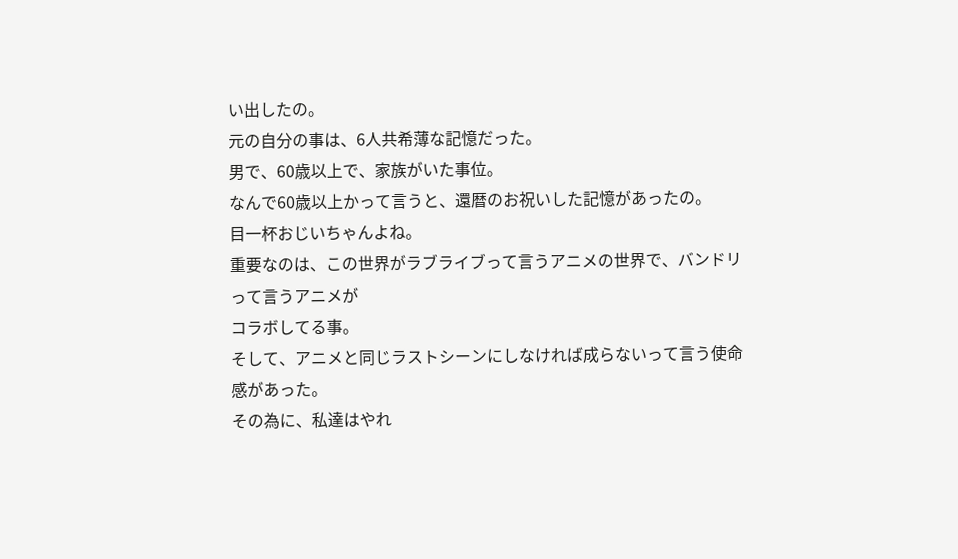い出したの。
元の自分の事は、6人共希薄な記憶だった。
男で、60歳以上で、家族がいた事位。
なんで60歳以上かって言うと、還暦のお祝いした記憶があったの。
目一杯おじいちゃんよね。
重要なのは、この世界がラブライブって言うアニメの世界で、バンドリって言うアニメが
コラボしてる事。
そして、アニメと同じラストシーンにしなければ成らないって言う使命感があった。
その為に、私達はやれ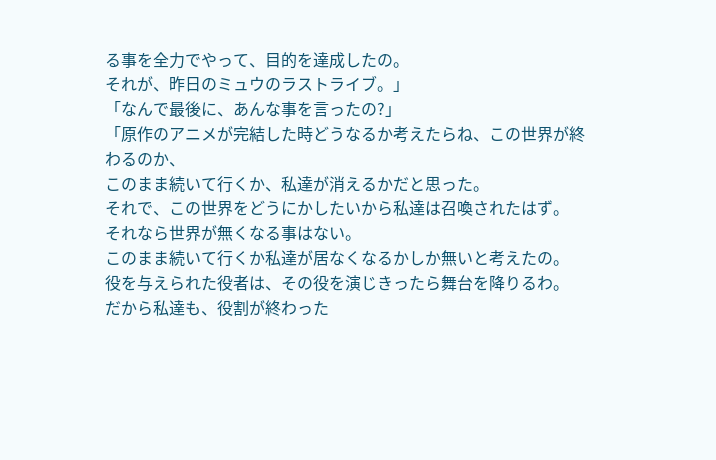る事を全力でやって、目的を達成したの。
それが、昨日のミュウのラストライブ。」
「なんで最後に、あんな事を言ったの?」
「原作のアニメが完結した時どうなるか考えたらね、この世界が終わるのか、
このまま続いて行くか、私達が消えるかだと思った。
それで、この世界をどうにかしたいから私達は召喚されたはず。
それなら世界が無くなる事はない。
このまま続いて行くか私達が居なくなるかしか無いと考えたの。
役を与えられた役者は、その役を演じきったら舞台を降りるわ。
だから私達も、役割が終わった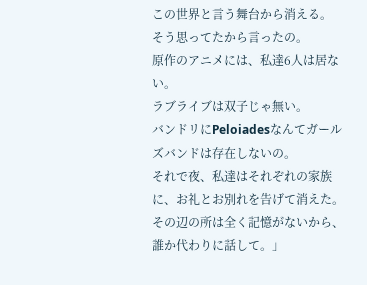この世界と言う舞台から消える。
そう思ってたから言ったの。
原作のアニメには、私達6人は居ない。
ラブライブは双子じゃ無い。
バンドリにPeloiadesなんてガールズバンドは存在しないの。
それで夜、私達はそれぞれの家族に、お礼とお別れを告げて消えた。
その辺の所は全く記憶がないから、誰か代わりに話して。」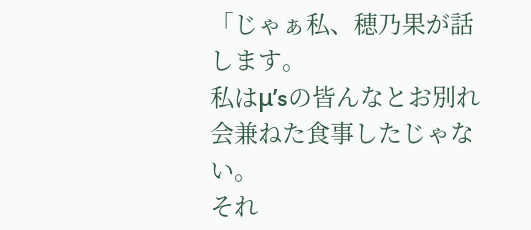「じゃぁ私、穂乃果が話します。
私はμ’sの皆んなとお別れ会兼ねた食事したじゃない。
それ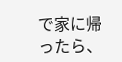で家に帰ったら、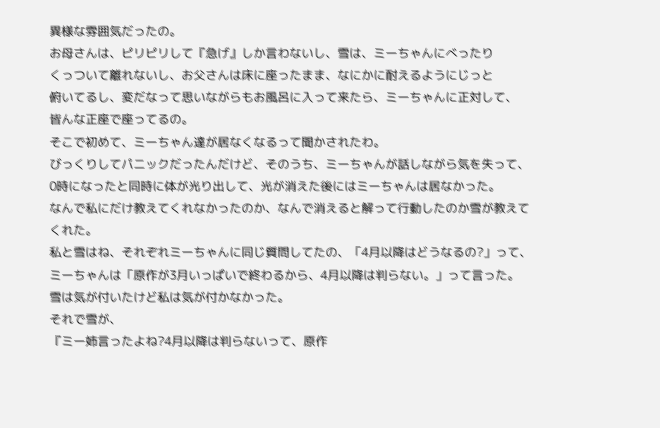異様な雰囲気だったの。
お母さんは、ピリピリして『急げ』しか言わないし、雪は、ミーちゃんにべったり
くっついて離れないし、お父さんは床に座ったまま、なにかに耐えるようにじっと
俯いてるし、変だなって思いながらもお風呂に入って来たら、ミーちゃんに正対して、
皆んな正座で座ってるの。
そこで初めて、ミーちゃん達が居なくなるって聞かされたわ。
びっくりしてパニックだったんだけど、そのうち、ミーちゃんが話しながら気を失って、
0時になったと同時に体が光り出して、光が消えた後にはミーちゃんは居なかった。
なんで私にだけ教えてくれなかったのか、なんで消えると解って行動したのか雪が教えてくれた。
私と雪はね、それぞれミーちゃんに同じ質問してたの、「4月以降はどうなるの?」って、
ミーちゃんは「原作が3月いっぱいで終わるから、4月以降は判らない。」って言った。
雪は気が付いたけど私は気が付かなかった。
それで雪が、
『ミー姉言ったよね?4月以降は判らないって、原作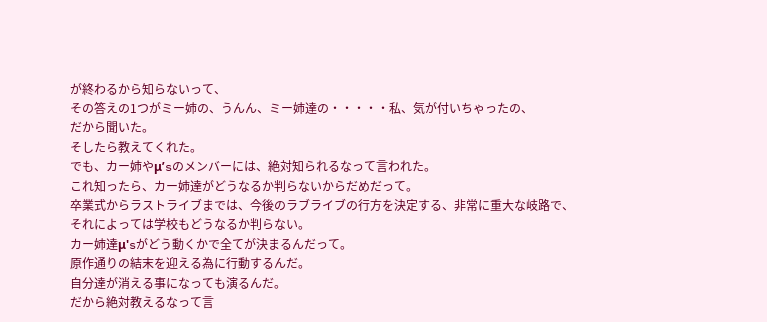が終わるから知らないって、
その答えの1つがミー姉の、うんん、ミー姉達の・・・・・私、気が付いちゃったの、
だから聞いた。
そしたら教えてくれた。
でも、カー姉やμ’sのメンバーには、絶対知られるなって言われた。
これ知ったら、カー姉達がどうなるか判らないからだめだって。
卒業式からラストライブまでは、今後のラブライブの行方を決定する、非常に重大な岐路で、
それによっては学校もどうなるか判らない。
カー姉達μ'sがどう動くかで全てが決まるんだって。
原作通りの結末を迎える為に行動するんだ。
自分達が消える事になっても演るんだ。
だから絶対教えるなって言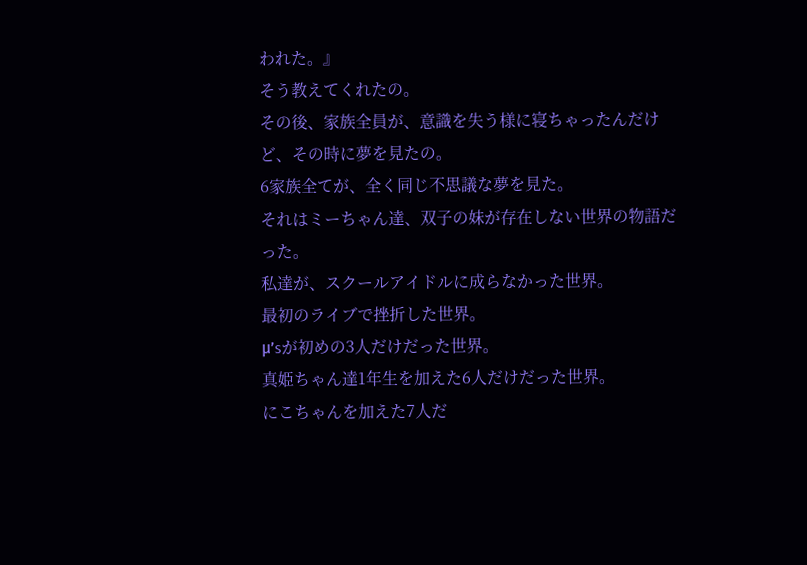われた。』
そう教えてくれたの。
その後、家族全員が、意識を失う様に寝ちゃったんだけど、その時に夢を見たの。
6家族全てが、全く同じ不思議な夢を見た。
それはミーちゃん達、双子の妹が存在しない世界の物語だった。
私達が、スクールアイドルに成らなかった世界。
最初のライブで挫折した世界。
μ’sが初めの3人だけだった世界。
真姫ちゃん達1年生を加えた6人だけだった世界。
にこちゃんを加えた7人だ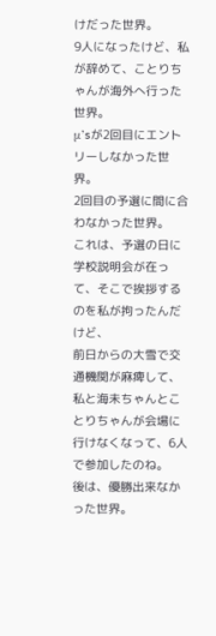けだった世界。
9人になったけど、私が辞めて、ことりちゃんが海外へ行った世界。
μ’sが2回目にエントリーしなかった世界。
2回目の予選に間に合わなかった世界。
これは、予選の日に学校説明会が在って、そこで挨拶するのを私が拘ったんだけど、
前日からの大雪で交通機関が麻痺して、私と海未ちゃんとことりちゃんが会場に
行けなくなって、6人で参加したのね。
後は、優勝出来なかった世界。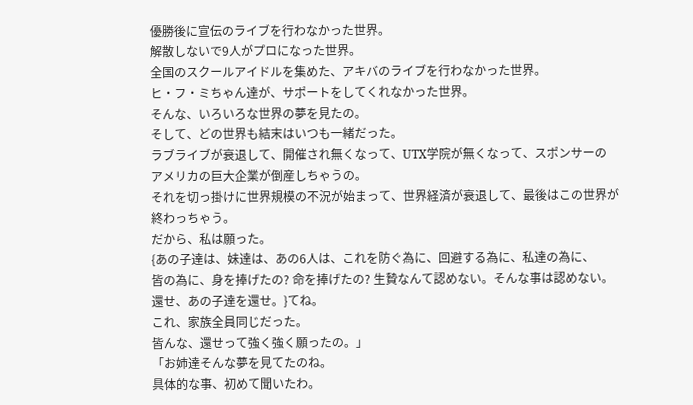優勝後に宣伝のライブを行わなかった世界。
解散しないで9人がプロになった世界。
全国のスクールアイドルを集めた、アキバのライブを行わなかった世界。
ヒ・フ・ミちゃん達が、サポートをしてくれなかった世界。
そんな、いろいろな世界の夢を見たの。
そして、どの世界も結末はいつも一緒だった。
ラブライブが衰退して、開催され無くなって、UTX学院が無くなって、スポンサーの
アメリカの巨大企業が倒産しちゃうの。
それを切っ掛けに世界規模の不況が始まって、世界経済が衰退して、最後はこの世界が
終わっちゃう。
だから、私は願った。
{あの子達は、妹達は、あの6人は、これを防ぐ為に、回避する為に、私達の為に、
皆の為に、身を捧げたの? 命を捧げたの? 生贄なんて認めない。そんな事は認めない。
還せ、あの子達を還せ。}てね。
これ、家族全員同じだった。
皆んな、還せって強く強く願ったの。」
「お姉達そんな夢を見てたのね。
具体的な事、初めて聞いたわ。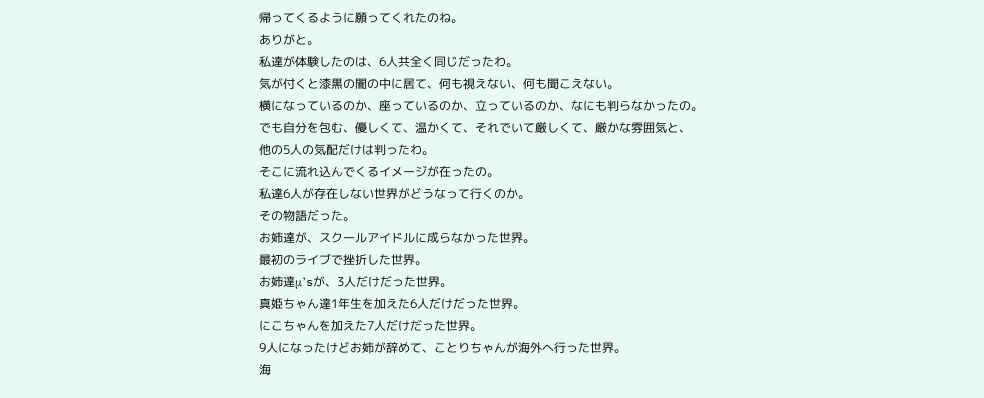帰ってくるように願ってくれたのね。
ありがと。
私達が体験したのは、6人共全く同じだったわ。
気が付くと漆黒の闇の中に居て、何も視えない、何も聞こえない。
横になっているのか、座っているのか、立っているのか、なにも判らなかったの。
でも自分を包む、優しくて、温かくて、それでいて厳しくて、厳かな雰囲気と、
他の5人の気配だけは判ったわ。
そこに流れ込んでくるイメージが在ったの。
私達6人が存在しない世界がどうなって行くのか。
その物語だった。
お姉達が、スクールアイドルに成らなかった世界。
最初のライブで挫折した世界。
お姉達μ’sが、3人だけだった世界。
真姫ちゃん達1年生を加えた6人だけだった世界。
にこちゃんを加えた7人だけだった世界。
9人になったけどお姉が辞めて、ことりちゃんが海外へ行った世界。
海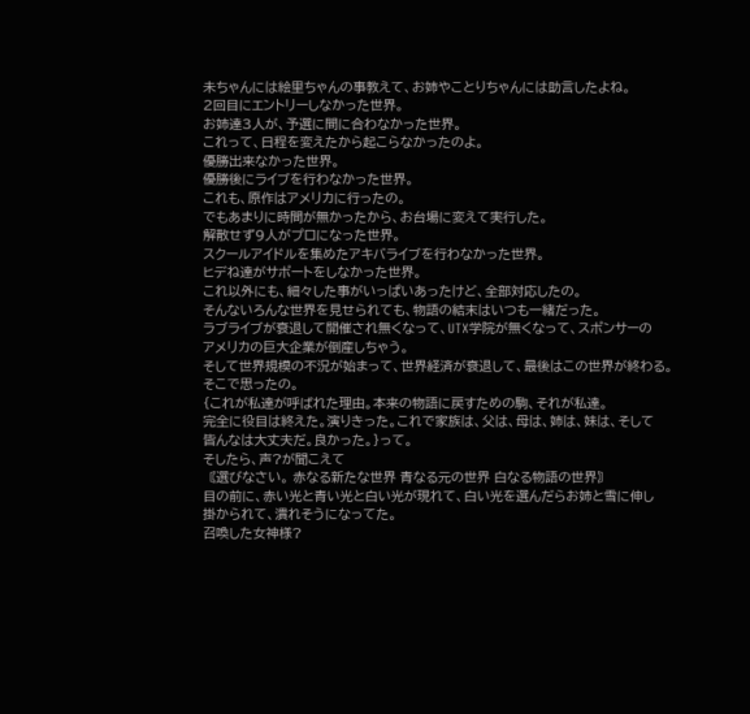未ちゃんには絵里ちゃんの事教えて、お姉やことりちゃんには助言したよね。
2回目にエントリーしなかった世界。
お姉達3人が、予選に間に合わなかった世界。
これって、日程を変えたから起こらなかったのよ。
優勝出来なかった世界。
優勝後にライブを行わなかった世界。
これも、原作はアメリカに行ったの。
でもあまりに時間が無かったから、お台場に変えて実行した。
解散せず9人がプロになった世界。
スクールアイドルを集めたアキバライブを行わなかった世界。
ヒデね達がサポートをしなかった世界。
これ以外にも、細々した事がいっぱいあったけど、全部対応したの。
そんないろんな世界を見せられても、物語の結末はいつも一緒だった。
ラブライブが衰退して開催され無くなって、UTX学院が無くなって、スポンサーの
アメリカの巨大企業が倒産しちゃう。
そして世界規模の不況が始まって、世界経済が衰退して、最後はこの世界が終わる。
そこで思ったの。
{これが私達が呼ばれた理由。本来の物語に戻すための駒、それが私達。
完全に役目は終えた。演りきった。これで家族は、父は、母は、姉は、妹は、そして
皆んなは大丈夫だ。良かった。}って。
そしたら、声?が聞こえて
〘選びなさい。 赤なる新たな世界 青なる元の世界 白なる物語の世界〙
目の前に、赤い光と青い光と白い光が現れて、白い光を選んだらお姉と雪に伸し
掛かられて、潰れそうになってた。
召喚した女神様?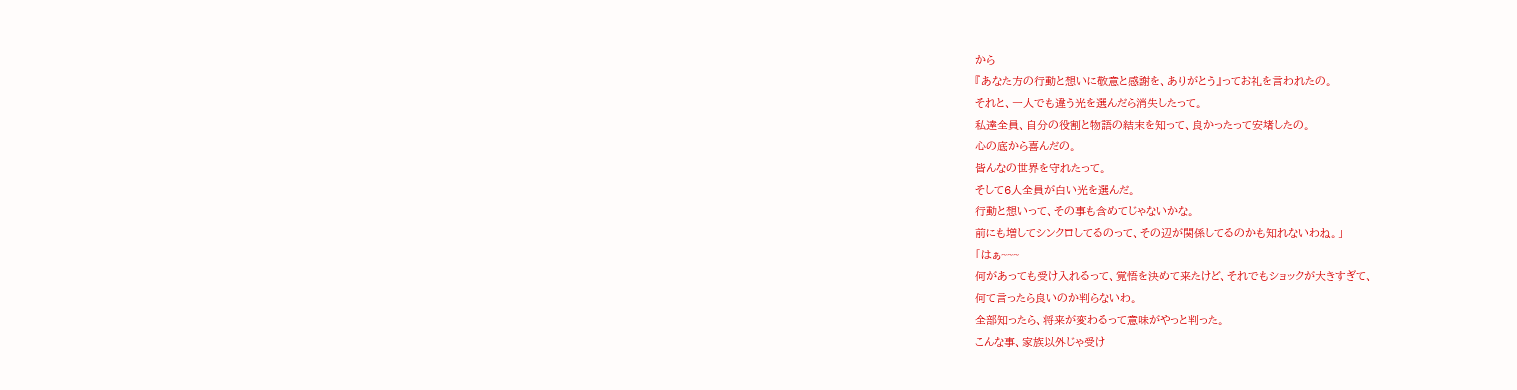から
『あなた方の行動と想いに敬意と感謝を、ありがとう』ってお礼を言われたの。
それと、一人でも違う光を選んだら消失したって。
私達全員、自分の役割と物語の結末を知って、良かったって安堵したの。
心の底から喜んだの。
皆んなの世界を守れたって。
そして6人全員が白い光を選んだ。
行動と想いって、その事も含めてじゃないかな。
前にも増してシンクロしてるのって、その辺が関係してるのかも知れないわね。」
「はぁ~~~
何があっても受け入れるって、覚悟を決めて来たけど、それでもショックが大きすぎて、
何て言ったら良いのか判らないわ。
全部知ったら、将来が変わるって意味がやっと判った。
こんな事、家族以外じゃ受け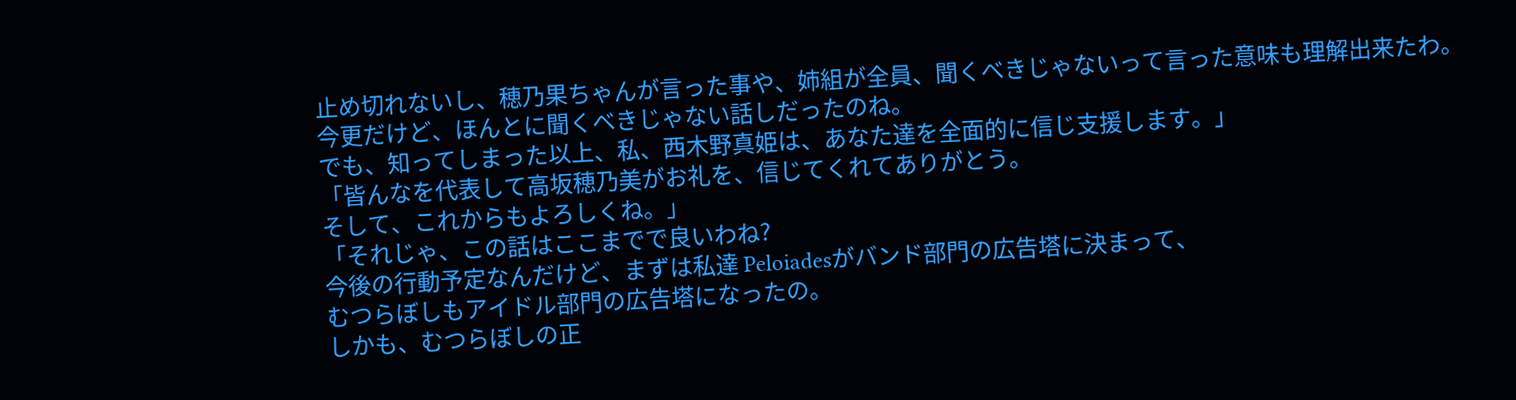止め切れないし、穂乃果ちゃんが言った事や、姉組が全員、聞くべきじゃないって言った意味も理解出来たわ。
今更だけど、ほんとに聞くべきじゃない話しだったのね。
でも、知ってしまった以上、私、西木野真姫は、あなた達を全面的に信じ支援します。」
「皆んなを代表して高坂穂乃美がお礼を、信じてくれてありがとう。
そして、これからもよろしくね。」
「それじゃ、この話はここまでで良いわね?
今後の行動予定なんだけど、まずは私達 Peloiadesがバンド部門の広告塔に決まって、
むつらぼしもアイドル部門の広告塔になったの。
しかも、むつらぼしの正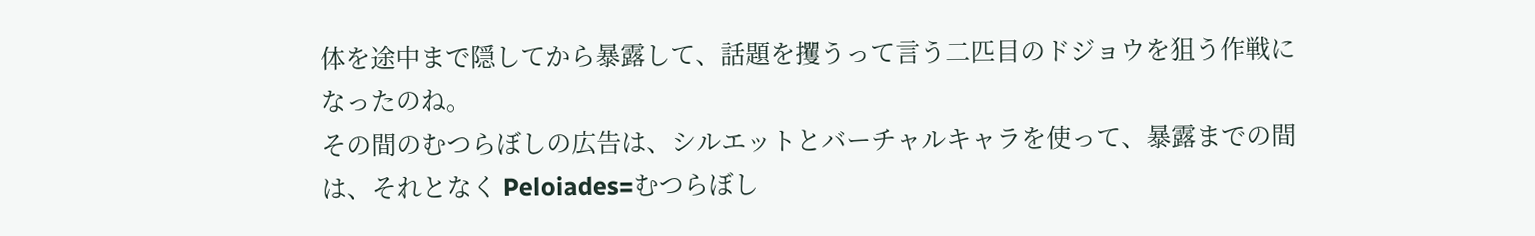体を途中まで隠してから暴露して、話題を攫うって言う二匹目のドジョウを狙う作戦になったのね。
その間のむつらぼしの広告は、シルエットとバーチャルキャラを使って、暴露までの間は、それとなく Peloiades=むつらぼし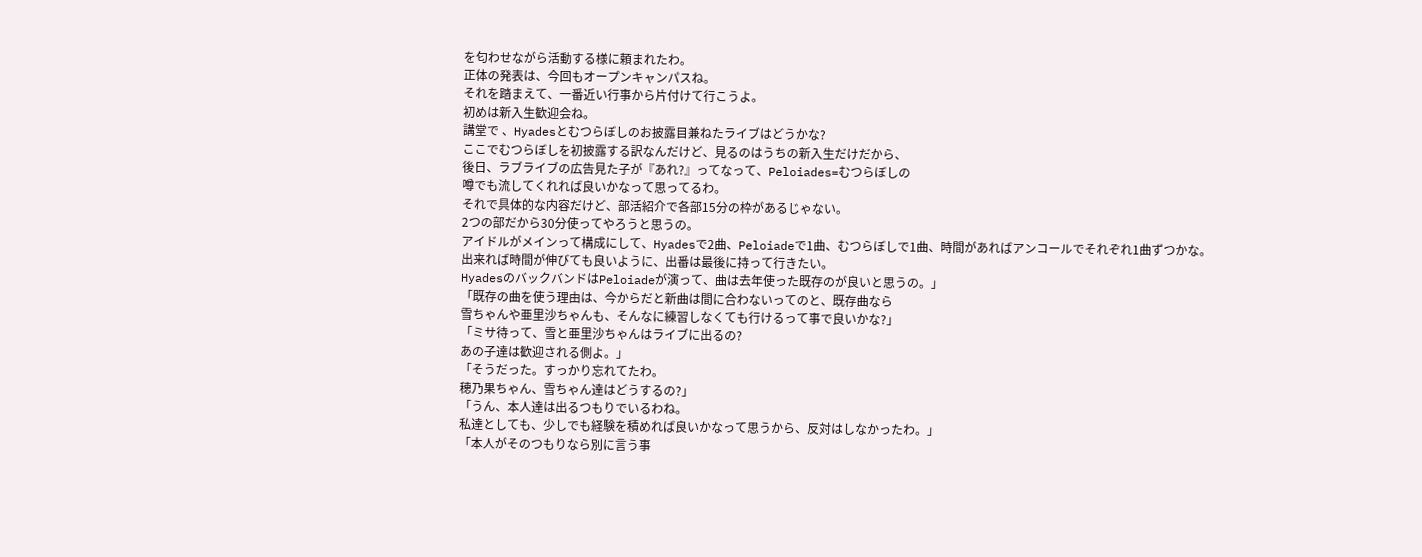を匂わせながら活動する様に頼まれたわ。
正体の発表は、今回もオープンキャンパスね。
それを踏まえて、一番近い行事から片付けて行こうよ。
初めは新入生歓迎会ね。
講堂で 、Hyadesとむつらぼしのお披露目兼ねたライブはどうかな?
ここでむつらぼしを初披露する訳なんだけど、見るのはうちの新入生だけだから、
後日、ラブライブの広告見た子が『あれ?』ってなって、Peloiades=むつらぼしの
噂でも流してくれれば良いかなって思ってるわ。
それで具体的な内容だけど、部活紹介で各部15分の枠があるじゃない。
2つの部だから30分使ってやろうと思うの。
アイドルがメインって構成にして、Hyadesで2曲、Peloiadeで1曲、むつらぼしで1曲、時間があればアンコールでそれぞれ1曲ずつかな。
出来れば時間が伸びても良いように、出番は最後に持って行きたい。
HyadesのバックバンドはPeloiadeが演って、曲は去年使った既存のが良いと思うの。」
「既存の曲を使う理由は、今からだと新曲は間に合わないってのと、既存曲なら
雪ちゃんや亜里沙ちゃんも、そんなに練習しなくても行けるって事で良いかな?」
「ミサ待って、雪と亜里沙ちゃんはライブに出るの?
あの子達は歓迎される側よ。」
「そうだった。すっかり忘れてたわ。
穂乃果ちゃん、雪ちゃん達はどうするの?」
「うん、本人達は出るつもりでいるわね。
私達としても、少しでも経験を積めれば良いかなって思うから、反対はしなかったわ。」
「本人がそのつもりなら別に言う事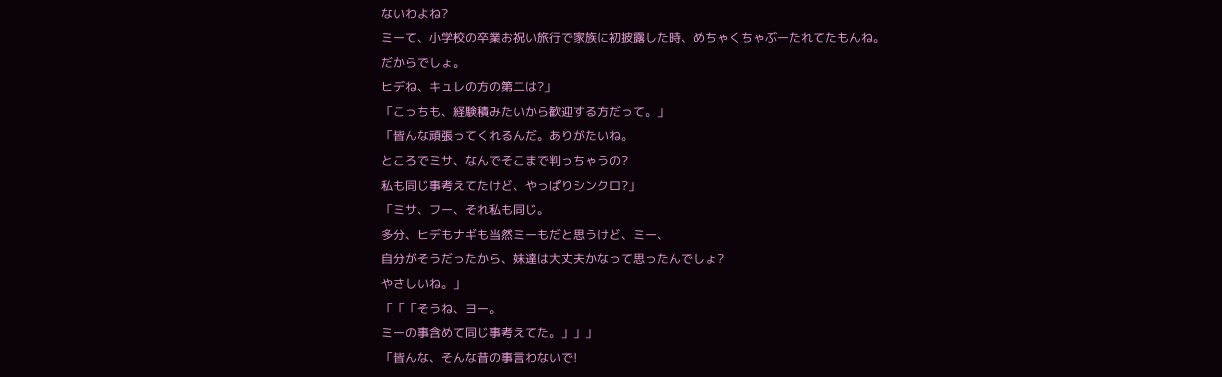ないわよね?
ミーて、小学校の卒業お祝い旅行で家族に初披露した時、めちゃくちゃぶーたれてたもんね。
だからでしょ。
ヒデね、キュレの方の第二は?」
「こっちも、経験積みたいから歓迎する方だって。」
「皆んな頑張ってくれるんだ。ありがたいね。
ところでミサ、なんでそこまで判っちゃうの?
私も同じ事考えてたけど、やっぱりシンクロ?」
「ミサ、フー、それ私も同じ。
多分、ヒデもナギも当然ミーもだと思うけど、ミー、
自分がそうだったから、妹達は大丈夫かなって思ったんでしょ?
やさしいね。」
「「「そうね、ヨー。
ミーの事含めて同じ事考えてた。」」」
「皆んな、そんな昔の事言わないで!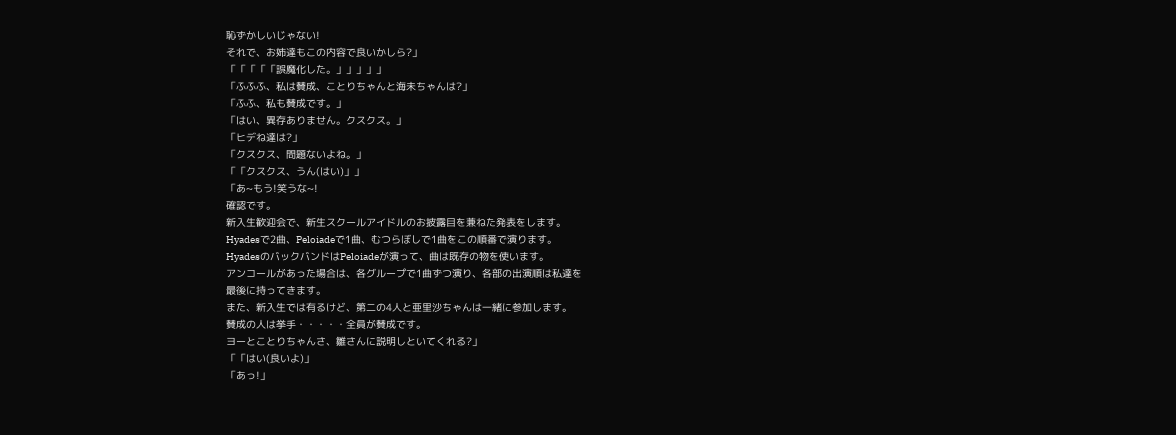恥ずかしいじゃない!
それで、お姉達もこの内容で良いかしら?」
「「「「「誤魔化した。」」」」」
「ふふふ、私は賛成、ことりちゃんと海未ちゃんは?」
「ふふ、私も賛成です。」
「はい、異存ありません。クスクス。」
「ヒデね達は?」
「クスクス、問題ないよね。」
「「クスクス、うん(はい)」」
「あ~もう!笑うな~!
確認です。
新入生歓迎会で、新生スクールアイドルのお披露目を兼ねた発表をします。
Hyadesで2曲、Peloiadeで1曲、むつらぼしで1曲をこの順番で演ります。
HyadesのバックバンドはPeloiadeが演って、曲は既存の物を使います。
アンコールがあった場合は、各グループで1曲ずつ演り、各部の出演順は私達を
最後に持ってきます。
また、新入生では有るけど、第二の4人と亜里沙ちゃんは一緒に参加します。
賛成の人は挙手・・・・・全員が賛成です。
ヨーとことりちゃんさ、雛さんに説明しといてくれる?」
「「はい(良いよ)」
「あっ!」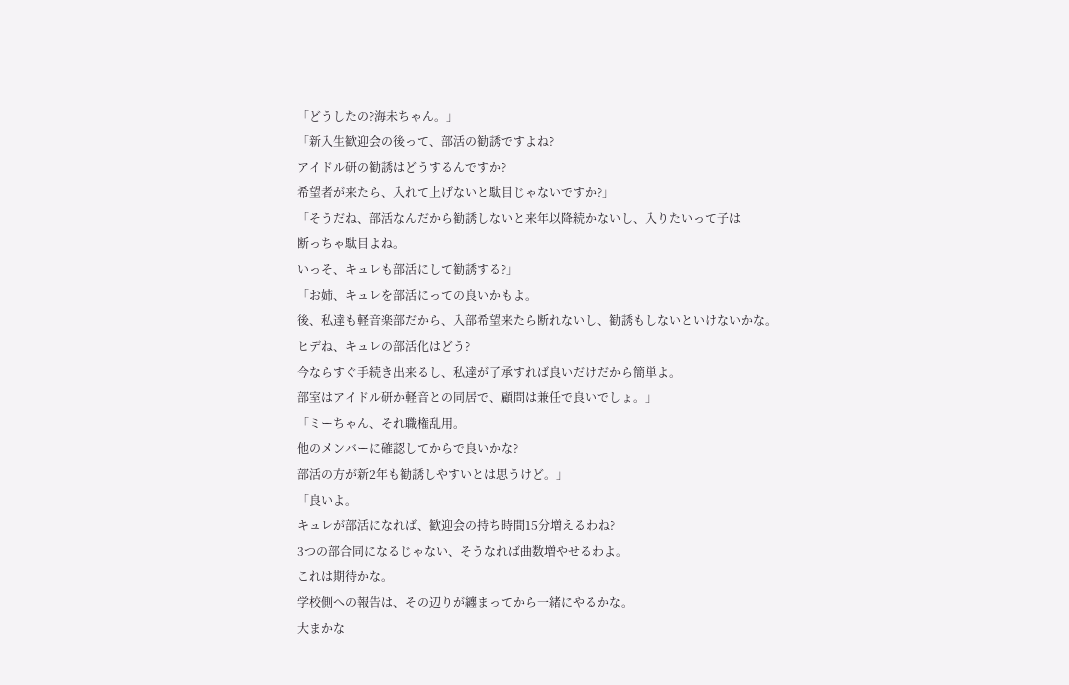「どうしたの?海未ちゃん。」
「新入生歓迎会の後って、部活の勧誘ですよね?
アイドル研の勧誘はどうするんですか?
希望者が来たら、入れて上げないと駄目じゃないですか?」
「そうだね、部活なんだから勧誘しないと来年以降続かないし、入りたいって子は
断っちゃ駄目よね。
いっそ、キュレも部活にして勧誘する?」
「お姉、キュレを部活にっての良いかもよ。
後、私達も軽音楽部だから、入部希望来たら断れないし、勧誘もしないといけないかな。
ヒデね、キュレの部活化はどう?
今ならすぐ手続き出来るし、私達が了承すれば良いだけだから簡単よ。
部室はアイドル研か軽音との同居で、顧問は兼任で良いでしょ。」
「ミーちゃん、それ職権乱用。
他のメンバーに確認してからで良いかな?
部活の方が新2年も勧誘しやすいとは思うけど。」
「良いよ。
キュレが部活になれば、歓迎会の持ち時間15分増えるわね?
3つの部合同になるじゃない、そうなれば曲数増やせるわよ。
これは期待かな。
学校側への報告は、その辺りが纏まってから一緒にやるかな。
大まかな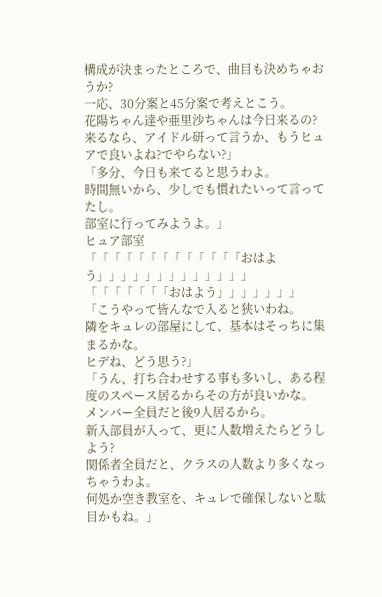構成が決まったところで、曲目も決めちゃおうか?
一応、30分案と45分案で考えとこう。
花陽ちゃん達や亜里沙ちゃんは今日来るの?
来るなら、アイドル研って言うか、もうヒュアで良いよね?でやらない?」
「多分、今日も来てると思うわよ。
時間無いから、少しでも慣れたいって言ってたし。
部室に行ってみようよ。」
ヒュア部室
「「「「「「「「「「「「「おはよう」」」」」」」」」」」」」
「「「「「「「おはよう」」」」」」」
「こうやって皆んなで入ると狭いわね。
隣をキュレの部屋にして、基本はそっちに集まるかな。
ヒデね、どう思う?」
「うん、打ち合わせする事も多いし、ある程度のスペース居るからその方が良いかな。
メンバー全員だと後9人居るから。
新入部員が入って、更に人数増えたらどうしよう?
関係者全員だと、クラスの人数より多くなっちゃうわよ。
何処か空き教室を、キュレで確保しないと駄目かもね。」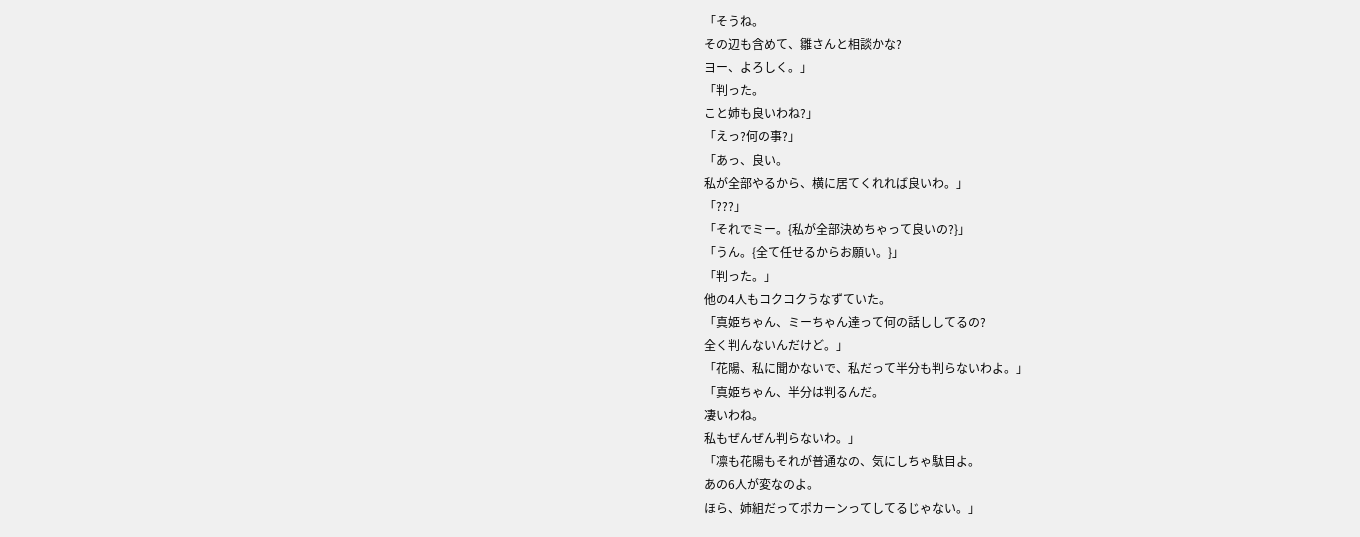「そうね。
その辺も含めて、雛さんと相談かな?
ヨー、よろしく。」
「判った。
こと姉も良いわね?」
「えっ?何の事?」
「あっ、良い。
私が全部やるから、横に居てくれれば良いわ。」
「???」
「それでミー。{私が全部決めちゃって良いの?}」
「うん。{全て任せるからお願い。}」
「判った。」
他の4人もコクコクうなずていた。
「真姫ちゃん、ミーちゃん達って何の話ししてるの?
全く判んないんだけど。」
「花陽、私に聞かないで、私だって半分も判らないわよ。」
「真姫ちゃん、半分は判るんだ。
凄いわね。
私もぜんぜん判らないわ。」
「凛も花陽もそれが普通なの、気にしちゃ駄目よ。
あの6人が変なのよ。
ほら、姉組だってポカーンってしてるじゃない。」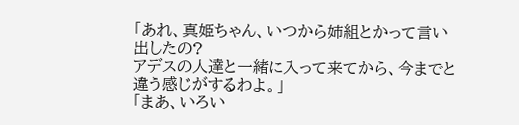「あれ、真姫ちゃん、いつから姉組とかって言い出したの?
アデスの人達と一緒に入って来てから、今までと違う感じがするわよ。」
「まあ、いろい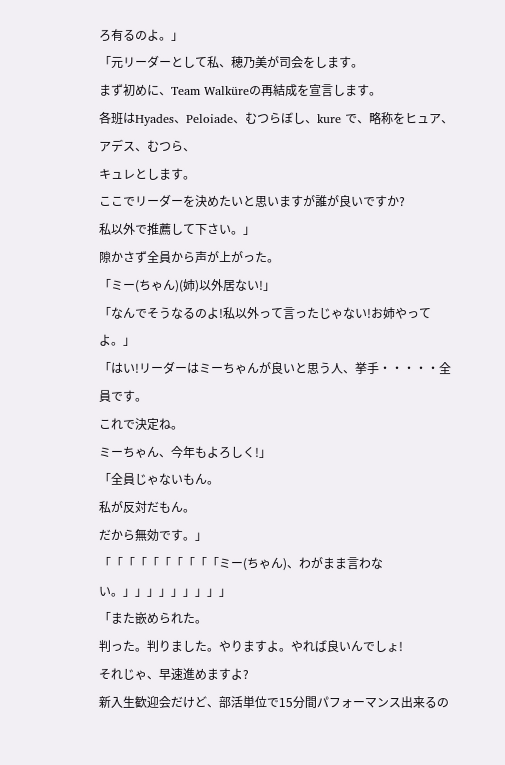ろ有るのよ。」
「元リーダーとして私、穂乃美が司会をします。
まず初めに、Team Walküreの再結成を宣言します。
各班はHyades、Peloiade、むつらぼし、kure で、略称をヒュア、アデス、むつら、
キュレとします。
ここでリーダーを決めたいと思いますが誰が良いですか?
私以外で推薦して下さい。」
隙かさず全員から声が上がった。
「ミー(ちゃん)(姉)以外居ない!」
「なんでそうなるのよ!私以外って言ったじゃない!お姉やってよ。」
「はい!リーダーはミーちゃんが良いと思う人、挙手・・・・・全員です。
これで決定ね。
ミーちゃん、今年もよろしく!」
「全員じゃないもん。
私が反対だもん。
だから無効です。」
「「「「「「「「「「ミー(ちゃん)、わがまま言わない。」」」」」」」」」
「また嵌められた。
判った。判りました。やりますよ。やれば良いんでしょ!
それじゃ、早速進めますよ?
新入生歓迎会だけど、部活単位で15分間パフォーマンス出来るの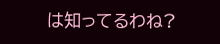は知ってるわね?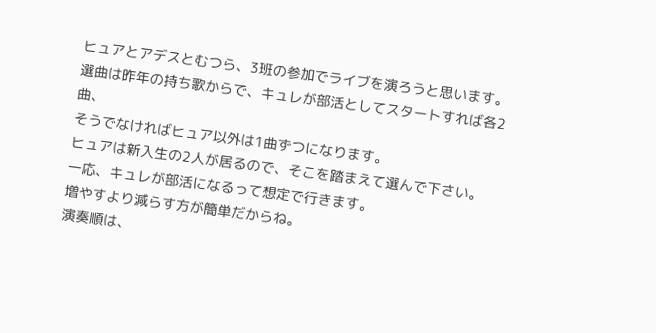ヒュアとアデスとむつら、3班の参加でライブを演ろうと思います。
選曲は昨年の持ち歌からで、キュレが部活としてスタートすれば各2曲、
そうでなければヒュア以外は1曲ずつになります。
ヒュアは新入生の2人が居るので、そこを踏まえて選んで下さい。
一応、キュレが部活になるって想定で行きます。
増やすより減らす方が簡単だからね。
演奏順は、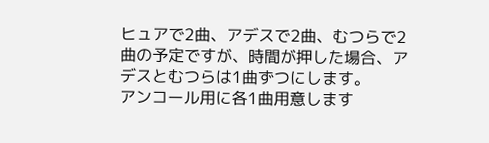ヒュアで2曲、アデスで2曲、むつらで2曲の予定ですが、時間が押した場合、アデスとむつらは1曲ずつにします。
アンコール用に各1曲用意します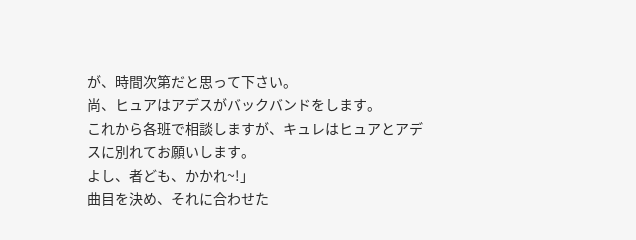が、時間次第だと思って下さい。
尚、ヒュアはアデスがバックバンドをします。
これから各班で相談しますが、キュレはヒュアとアデスに別れてお願いします。
よし、者ども、かかれ~!」
曲目を決め、それに合わせた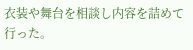衣装や舞台を相談し内容を詰めて行った。